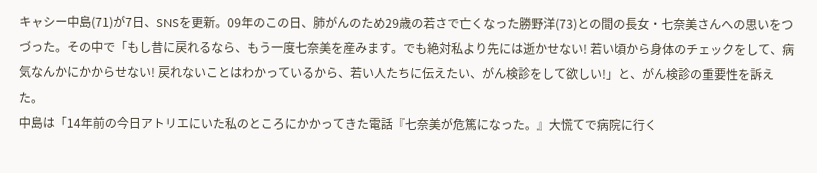キャシー中島(71)が7日、SNSを更新。09年のこの日、肺がんのため29歳の若さで亡くなった勝野洋(73)との間の長女・七奈美さんへの思いをつづった。その中で「もし昔に戻れるなら、もう一度七奈美を産みます。でも絶対私より先には逝かせない! 若い頃から身体のチェックをして、病気なんかにかからせない! 戻れないことはわかっているから、若い人たちに伝えたい、がん検診をして欲しい!」と、がん検診の重要性を訴えた。
中島は「14年前の今日アトリエにいた私のところにかかってきた電話『七奈美が危篤になった。』大慌てで病院に行く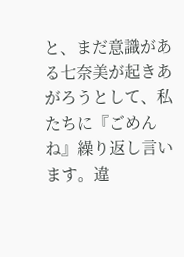と、まだ意識がある七奈美が起きあがろうとして、私たちに『ごめんね』繰り返し言います。違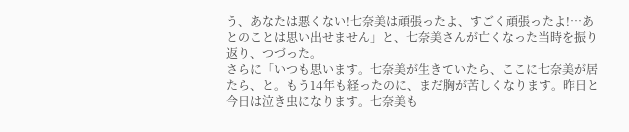う、あなたは悪くない!七奈美は頑張ったよ、すごく頑張ったよ!…あとのことは思い出せません」と、七奈美さんが亡くなった当時を振り返り、つづった。
さらに「いつも思います。七奈美が生きていたら、ここに七奈美が居たら、と。もう14年も経ったのに、まだ胸が苦しくなります。昨日と今日は泣き虫になります。七奈美も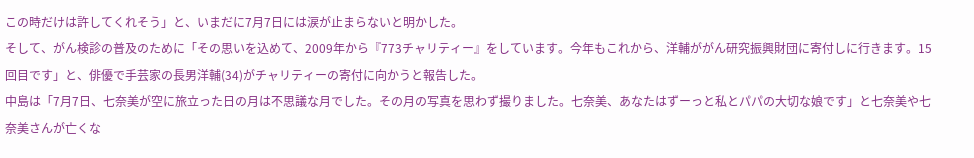この時だけは許してくれそう」と、いまだに7月7日には涙が止まらないと明かした。
そして、がん検診の普及のために「その思いを込めて、2009年から『773チャリティー』をしています。今年もこれから、洋輔ががん研究振興財団に寄付しに行きます。15回目です」と、俳優で手芸家の長男洋輔(34)がチャリティーの寄付に向かうと報告した。
中島は「7月7日、七奈美が空に旅立った日の月は不思議な月でした。その月の写真を思わず撮りました。七奈美、あなたはずーっと私とパパの大切な娘です」と七奈美や七奈美さんが亡くな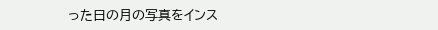った日の月の写真をインス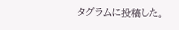タグラムに投稿した。